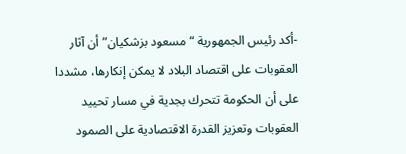-أكد رئيس الجمهورية “مسعود بزشكيان” أن آثار العقوبات على اقتصاد البلاد لا يمكن إنكارها، مشددا على أن الحكومة تتحرك بجدية في مسار تحييد العقوبات وتعزيز القدرة الاقتصادية على الصمود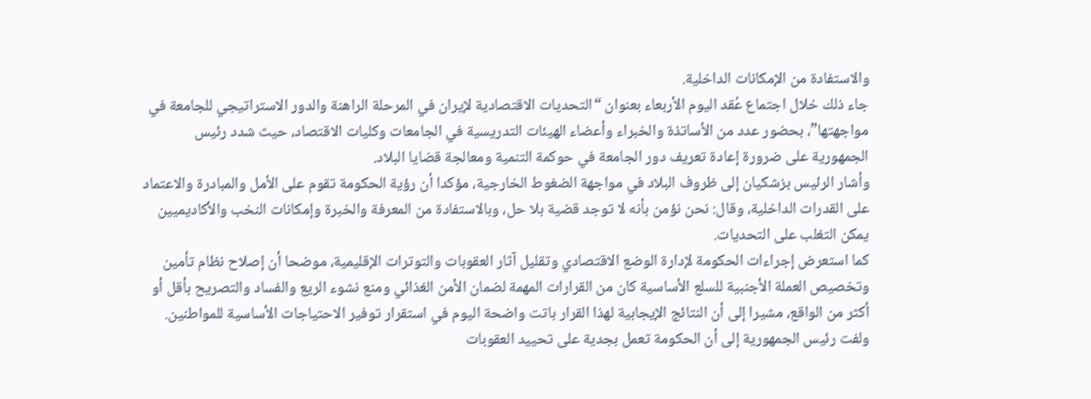والاستفادة من الإمكانات الداخلية.
جاء ذلك خلال اجتماع عُقد اليوم الأربعاء بعنوان “التحديات الاقتصادية لإيران في المرحلة الراهنة والدور الاستراتيجي للجامعة في مواجهتها”، بحضور عدد من الأساتذة والخبراء وأعضاء الهيئات التدريسية في الجامعات وكليات الاقتصاد، حيث شدد رئيس الجمهورية على ضرورة إعادة تعريف دور الجامعة في حوكمة التنمية ومعالجة قضايا البلاد.
وأشار الرئيس بزشكيان إلى ظروف البلاد في مواجهة الضغوط الخارجية، مؤكدا أن رؤية الحكومة تقوم على الأمل والمبادرة والاعتماد على القدرات الداخلية، وقال: نحن نؤمن بأنه لا توجد قضية بلا حل، وبالاستفادة من المعرفة والخبرة وإمكانات النخب والأكاديميين يمكن التغلب على التحديات.
كما استعرض إجراءات الحكومة لإدارة الوضع الاقتصادي وتقليل آثار العقوبات والتوترات الإقليمية، موضحا أن إصلاح نظام تأمين وتخصيص العملة الأجنبية للسلع الأساسية كان من القرارات المهمة لضمان الأمن الغذائي ومنع نشوء الريع والفساد والتصريح بأقل أو أكثر من الواقع، مشيرا إلى أن النتائج الإيجابية لهذا القرار باتت واضحة اليوم في استقرار توفير الاحتياجات الأساسية للمواطنين.
ولفت رئيس الجمهورية إلى أن الحكومة تعمل بجدية على تحييد العقوبات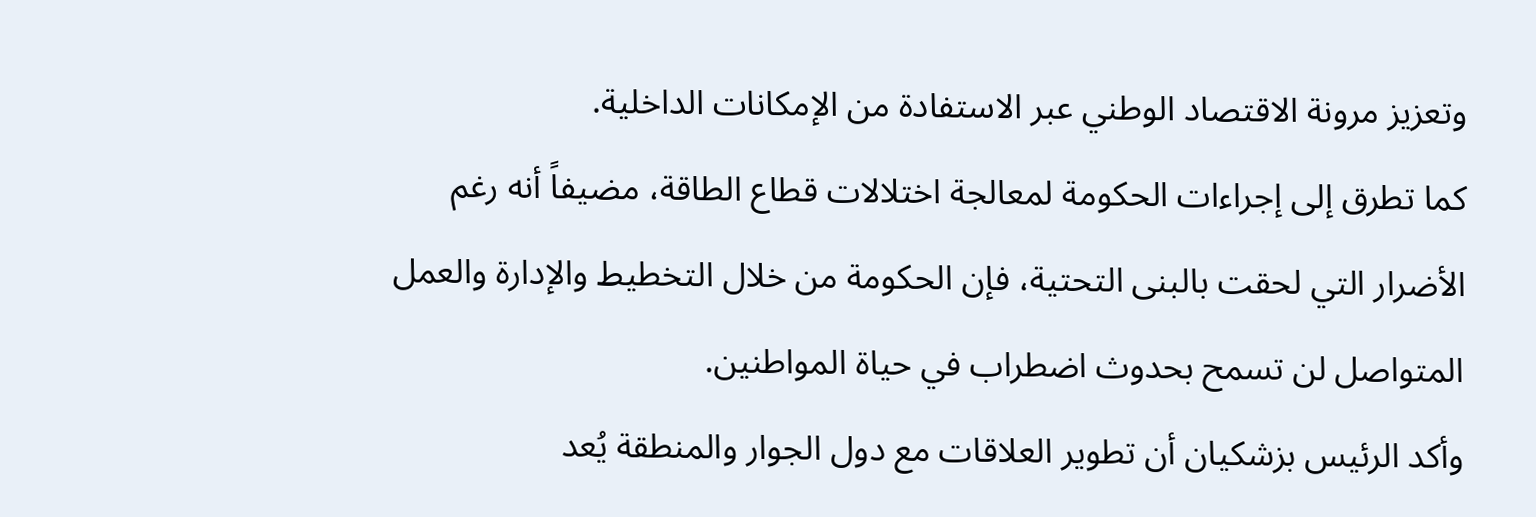وتعزيز مرونة الاقتصاد الوطني عبر الاستفادة من الإمكانات الداخلية.
كما تطرق إلى إجراءات الحكومة لمعالجة اختلالات قطاع الطاقة، مضيفاً أنه رغم الأضرار التي لحقت بالبنى التحتية، فإن الحكومة من خلال التخطيط والإدارة والعمل المتواصل لن تسمح بحدوث اضطراب في حياة المواطنين.
وأكد الرئيس بزشكيان أن تطوير العلاقات مع دول الجوار والمنطقة يُعد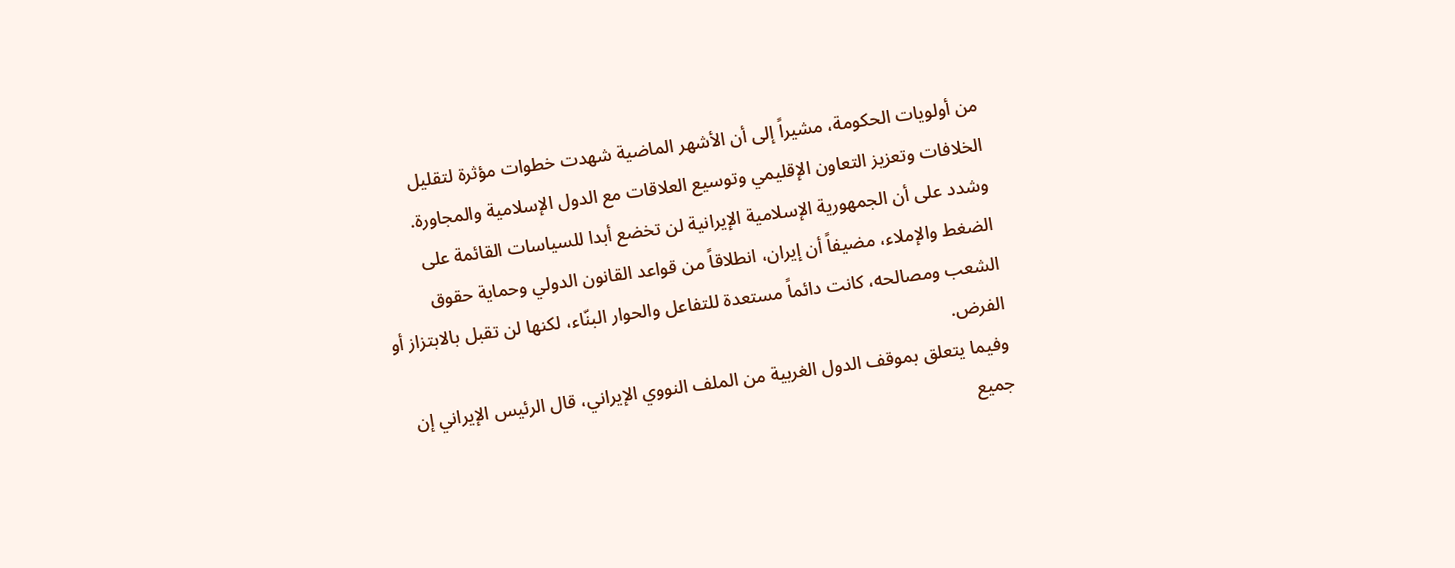من أولويات الحكومة، مشيراً إلى أن الأشهر الماضية شهدت خطوات مؤثرة لتقليل الخلافات وتعزيز التعاون الإقليمي وتوسيع العلاقات مع الدول الإسلامية والمجاورة.
وشدد على أن الجمهورية الإسلامية الإيرانية لن تخضع أبدا للسياسات القائمة على الضغط والإملاء، مضيفاً أن إيران، انطلاقاً من قواعد القانون الدولي وحماية حقوق الشعب ومصالحه، كانت دائماً مستعدة للتفاعل والحوار البنّاء، لكنها لن تقبل بالابتزاز أو الفرض.
وفيما يتعلق بموقف الدول الغربية من الملف النووي الإيراني، قال الرئيس الإيراني إن جميع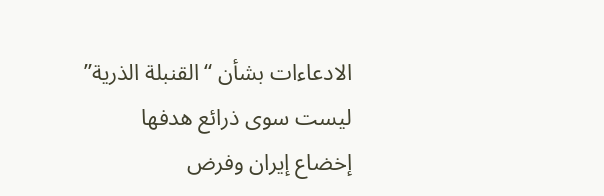الادعاءات بشأن “القنبلة الذرية” ليست سوى ذرائع هدفها إخضاع إيران وفرض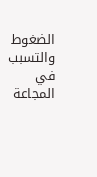الضغوط والتسبب في المجاعة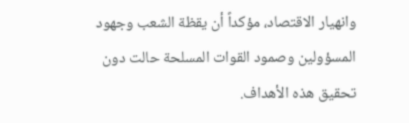وانهيار الاقتصاد، مؤكداً أن يقظة الشعب وجهود المسؤولين وصمود القوات المسلحة حالت دون تحقيق هذه الأهداف.